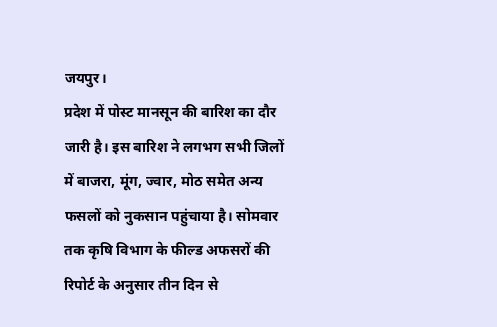जयपुर।
प्रदेश में पोस्ट मानसून की बारिश का दौर जारी है। इस बारिश ने लगभग सभी जिलों में बाजरा, मूंग, ज्वार, मोठ समेत अन्य फसलों को नुकसान पहुंचाया है। सोमवार तक कृषि विभाग के फील्ड अफसरों की रिपोर्ट के अनुसार तीन दिन से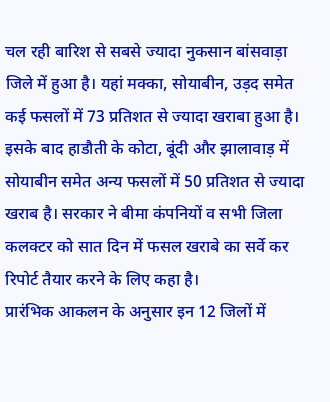चल रही बारिश से सबसे ज्यादा नुकसान बांसवाड़ा जिले में हुआ है। यहां मक्का, सोयाबीन, उड़द समेत कई फसलों में 73 प्रतिशत से ज्यादा खराबा हुआ है। इसके बाद हाडौती के कोटा, बूंदी और झालावाड़ में सोयाबीन समेत अन्य फसलों में 50 प्रतिशत से ज्यादा खराब है। सरकार ने बीमा कंपनियों व सभी जिला कलक्टर को सात दिन में फसल खराबे का सर्वे कर रिपोर्ट तैयार करने के लिए कहा है।
प्रारंभिक आकलन के अनुसार इन 12 जिलों में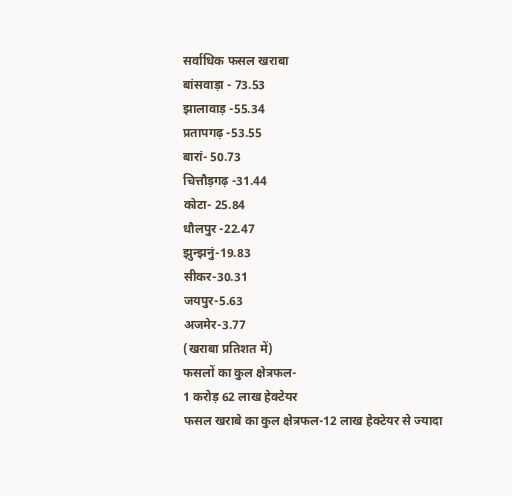सर्वाधिक फसल खराबा
बांसवाड़ा - 73.53
झालावाड़ -55.34
प्रतापगढ़ -53.55
बारां- 50.73
चित्तौड़गढ़ -31.44
कोटा- 25.84
धौलपुर -22.47
झुन्झनुं-19.83
सीकर-30.31
जयपुर-5.63
अजमेर-3.77
(खराबा प्रतिशत में)
फसलों का कुल क्षेत्रफल-
1 करोड़ 62 लाख हेक्टेयर
फसल खराबे का कुल क्षेत्रफल-12 लाख हेक्टेयर से ज्यादा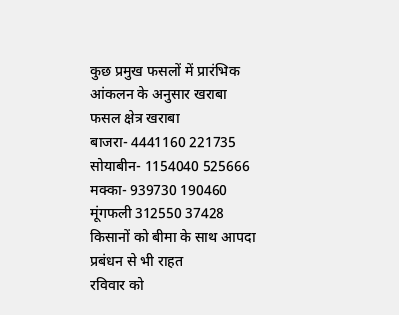कुछ प्रमुख फसलों में प्रारंभिक आंकलन के अनुसार खराबा
फसल क्षेत्र खराबा
बाजरा- 4441160 221735
सोयाबीन- 1154040 525666
मक्का- 939730 190460
मूंगफली 312550 37428
किसानों को बीमा के साथ आपदा प्रबंधन से भी राहत
रविवार को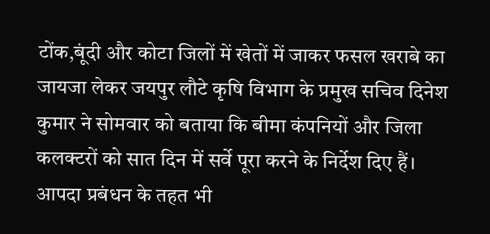टोंक,बूंदी और कोटा जिलों में खेतों में जाकर फसल खराबे का जायजा लेकर जयपुर लौटे कृषि विभाग के प्रमुख सचिव दिनेश कुमार ने सोमवार को बताया कि बीमा कंपनियों और जिला कलक्टरों को सात दिन में सर्वे पूरा करने के निर्देश दिए हैं। आपदा प्रबंधन के तहत भी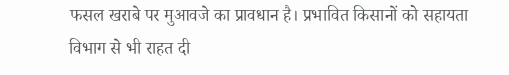फसल खराबे पर मुआवजे का प्रावधान है। प्रभावित किसानों को सहायता विभाग से भी राहत दी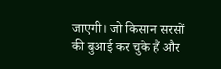जाएगी। जो किसान सरसों की बुआई कर चुके हैं और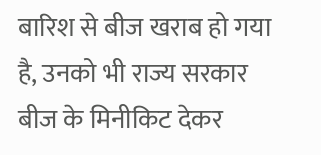बारिश से बीज खराब हो गया है, उनको भी राज्य सरकार बीज के मिनीकिट देकर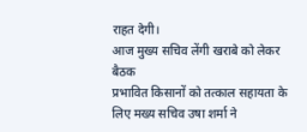राहत देगी।
आज मुख्य सचिव लेंगी खराबे को लेकर बैठक
प्रभावित किसानों को तत्काल सहायता के लिए मख्य सचिव उषा शर्मा ने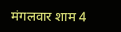मंगलवार शाम 4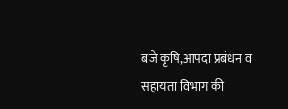बजे कृषि,आपदा प्रबंधन व सहायता विभाग की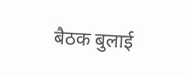बैठक बुलाई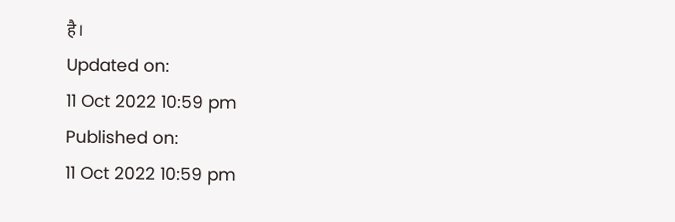है।
Updated on:
11 Oct 2022 10:59 pm
Published on:
11 Oct 2022 10:59 pm